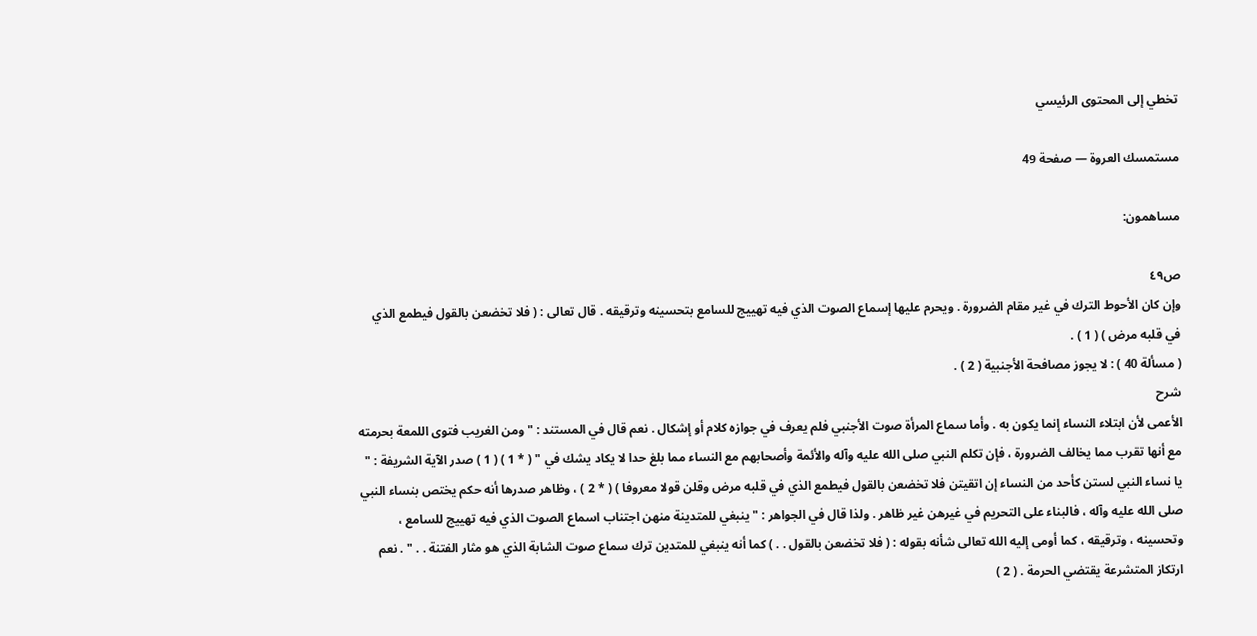تخطي إلى المحتوى الرئيسي

مستمسك العروة — صفحة 49

مساهمون:

ص٤٩
وإن كان الأحوط الترك في غير مقام الضرورة . ويحرم عليها إسماع الصوت الذي فيه تهييج للسامع بتحسينه وترقيقه . قال تعالى : ( فلا تخضعن بالقول فيطمع الذي في قلبه مرض ) ( 1 ) .
( مسألة 40 ) : لا يجوز مصافحة الأجنبية ( 2 ) .
شرح
الأعمى لأن ابتلاء النساء إنما يكون به . وأما سماع المرأة صوت الأجنبي فلم يعرف في جوازه كلام أو إشكال . نعم قال في المستند : " ومن الغريب فتوى اللمعة بحرمته مع أنها تقرب مما يخالف الضرورة ، فإن تكلم النبي صلى الله عليه وآله والأئمة وأصحابهم مع النساء مما بلغ حدا لا يكاد يشك في " ( * 1 ) ( 1 ) صدر الآية الشريفة : " يا نساء النبي لستن كأحد من النساء إن اتقيتن فلا تخضعن بالقول فيطمع الذي في قلبه مرض وقلن قولا معروفا ) ( * 2 ) ، وظاهر صدرها أنه حكم يختص بنساء النبي صلى الله عليه وآله ، فالبناء على التحريم في غيرهن غير ظاهر . ولذا قال في الجواهر : " ينبغي للمتدينة منهن اجتناب اسماع الصوت الذي فيه تهييج للسامع ، وتحسينه ، وترقيقه ، كما أومى إليه الله تعالى شأنه بقوله : ( فلا تخضعن بالقول . . ) كما أنه ينبغي للمتدين ترك سماع صوت الشابة الذي هو مثار الفتنة . . " . نعم ارتكاز المتشرعة يقتضي الحرمة . ( 2 )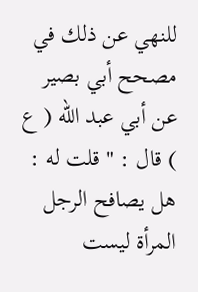للنهي عن ذلك في مصحح أبي بصير عن أبي عبد الله ( ع ) قال : " قلت له : هل يصافح الرجل المرأة ليست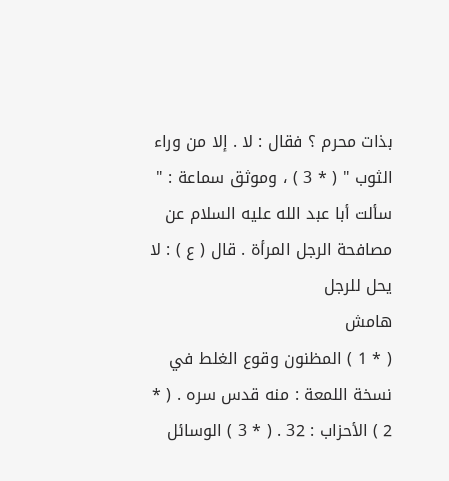بذات محرم ؟ فقال : لا . إلا من وراء الثوب " ( * 3 ) ، وموثق سماعة : " سألت أبا عبد الله عليه السلام عن مصافحة الرجل المرأة . قال ( ع ) : لا يحل للرجل
هامش
( * 1 ) المظنون وقوع الغلط في نسخة اللمعة : منه قدس سره . ( * 2 ) الأحزاب : 32 . ( * 3 ) الوسائل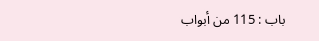باب : 115 من أبواب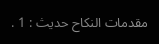مقدمات النكاح حديث : 1 .